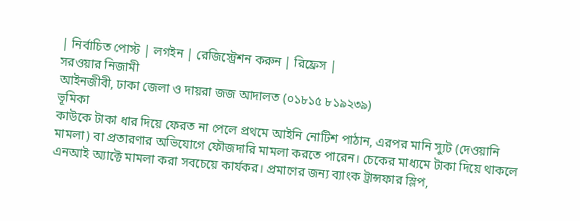| নির্বাচিত পোস্ট | লগইন | রেজিস্ট্রেশন করুন | রিফ্রেস |
সরওয়ার নিজামী
আইনজীবী, ঢাকা জেলা ও দায়রা জজ আদালত (০১৮১৫ ৮১৯২৩৯)
ভূমিকা
কাউকে টাকা ধার দিয়ে ফেরত না পেলে প্রথমে আইনি নোটিশ পাঠান, এরপর মানি স্যুট (দেওয়ানি মামলা) বা প্রতারণার অভিযোগে ফৌজদারি মামলা করতে পারেন। চেকের মাধ্যমে টাকা দিয়ে থাকলে এনআই অ্যাক্টে মামলা করা সবচেয়ে কার্যকর। প্রমাণের জন্য ব্যাংক ট্রান্সফার স্লিপ,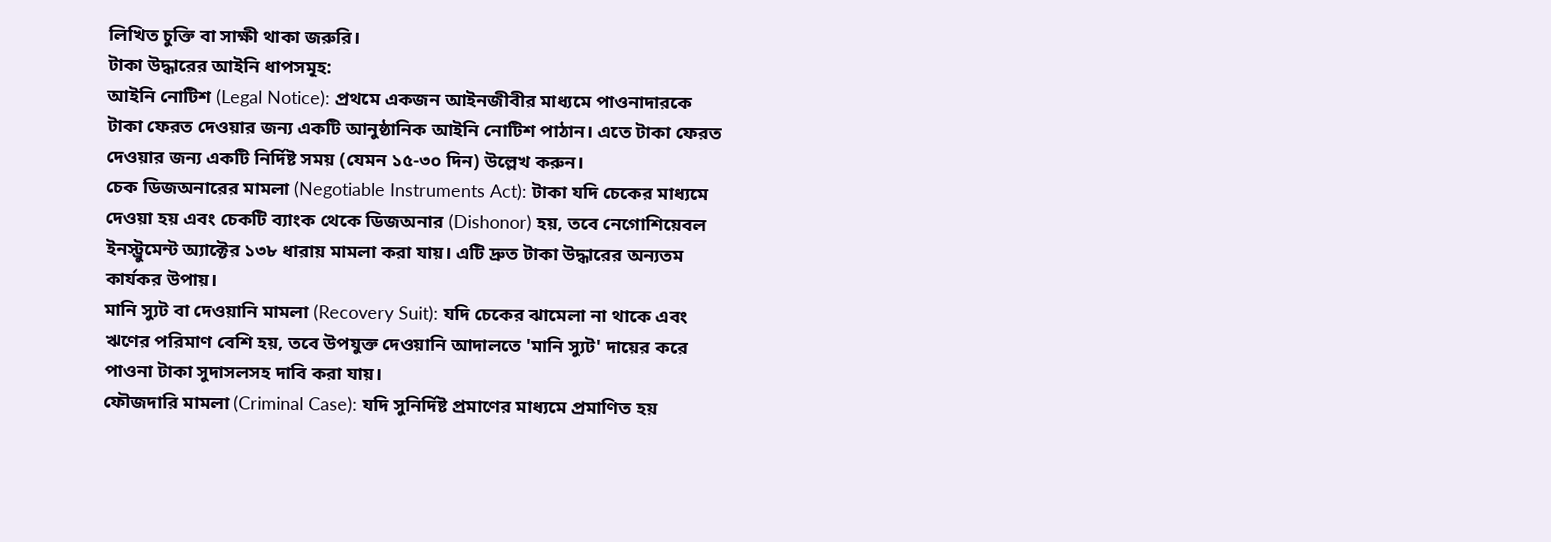লিখিত চুক্তি বা সাক্ষী থাকা জরুরি।
টাকা উদ্ধারের আইনি ধাপসমূহ:
আইনি নোটিশ (Legal Notice): প্রথমে একজন আইনজীবীর মাধ্যমে পাওনাদারকে টাকা ফেরত দেওয়ার জন্য একটি আনুষ্ঠানিক আইনি নোটিশ পাঠান। এতে টাকা ফেরত দেওয়ার জন্য একটি নির্দিষ্ট সময় (যেমন ১৫-৩০ দিন) উল্লেখ করুন।
চেক ডিজঅনারের মামলা (Negotiable Instruments Act): টাকা যদি চেকের মাধ্যমে দেওয়া হয় এবং চেকটি ব্যাংক থেকে ডিজঅনার (Dishonor) হয়, তবে নেগোশিয়েবল ইনস্ট্রুমেন্ট অ্যাক্টের ১৩৮ ধারায় মামলা করা যায়। এটি দ্রুত টাকা উদ্ধারের অন্যতম কার্যকর উপায়।
মানি স্যুট বা দেওয়ানি মামলা (Recovery Suit): যদি চেকের ঝামেলা না থাকে এবং ঋণের পরিমাণ বেশি হয়, তবে উপযুক্ত দেওয়ানি আদালতে 'মানি স্যুট' দায়ের করে পাওনা টাকা সুদাসলসহ দাবি করা যায়।
ফৌজদারি মামলা (Criminal Case): যদি সুনির্দিষ্ট প্রমাণের মাধ্যমে প্রমাণিত হয়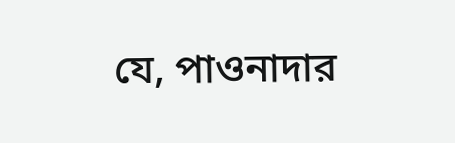যে, পাওনাদার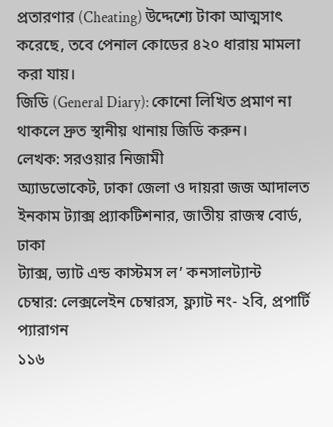প্রতারণার (Cheating) উদ্দেশ্যে টাকা আত্মসাৎ করেছে, তবে পেনাল কোডের ৪২০ ধারায় মামলা করা যায়।
জিডি (General Diary): কোনো লিখিত প্রমাণ না থাকলে দ্রুত স্থানীয় থানায় জিডি করুন।
লেখক: সরওয়ার নিজামী
অ্যাডভোকেট, ঢাকা জেলা ও দায়রা জজ আদালত
ইনকাম ট্যাক্স প্র্যাকটিশনার, জাতীয় রাজস্ব বোর্ড, ঢাকা
ট্যাক্স, ভ্যাট এন্ড কাস্টমস ল’ কনসালট্যান্ট
চেম্বার: লেক্সলেইন চেম্বারস, ফ্ল্যাট নং- ২বি, প্রপার্টি প্যারাগন
১১৬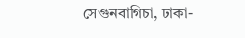সেগুনবাগিচা, ঢাকা-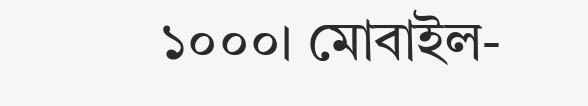১০০০। মোবাইল-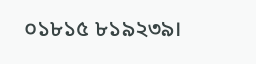০১৮১৫ ৮১৯২৩৯।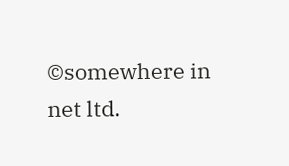©somewhere in net ltd.